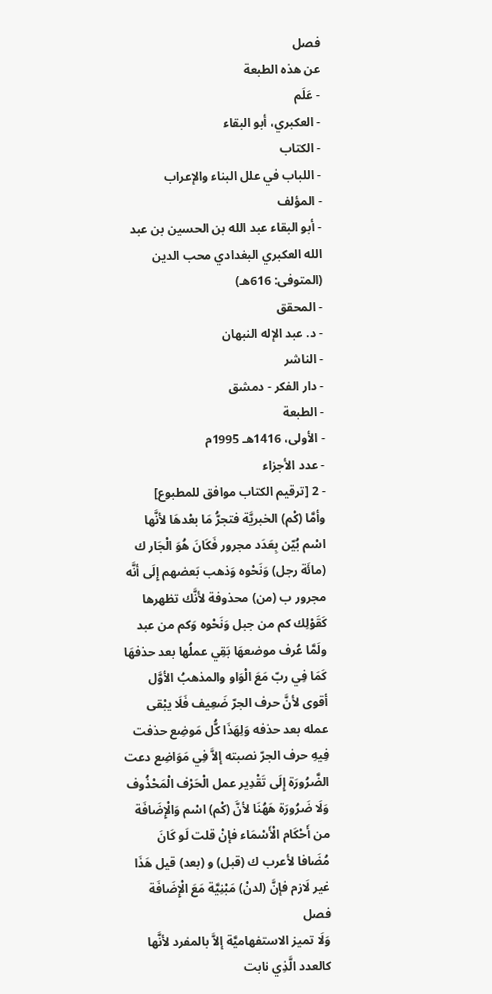فصل
عن هذه الطبعة
- عَلَم
- العكبري، أبو البقاء
- الكتاب
- اللباب في علل البناء والإعراب
- المؤلف
- أبو البقاء عبد الله بن الحسين بن عبد الله العكبري البغدادي محب الدين (المتوفى: 616هـ)
- المحقق
- د. عبد الإله النبهان
- الناشر
- دار الفكر - دمشق
- الطبعة
- الأولى، 1416هـ 1995م
- عدد الأجزاء
- 2 [ترقيم الكتاب موافق للمطبوع]
وأمَّا (كْم) الخبريَّة فتجرُّ مَا بعْدهَا لأنَّها اسْم بُيّن بِعَدَد مجرور فَكَانَ هُوَ الْجَار ك (مائَة رجل) وَنَحْوه وَذهب بَعضهم إِلَى أنَّه مجرور ب (من) محذوفة لأنَّك تظهرها كَقَوْلِك كم من جبل وَنَحْوه وَكم من عبد ولَمَّا عُرف موضعهَا بَقِي عملُها بعد حذفهَا كَمَا فِي ربّ مَعَ الْوَاو والمذهبُ الأوَّل أقوى لأنَّ حرف الجرّ ضَعِيف فَلَا يبْقى عمله بعد حذفه وَلِهَذَا كُّل مَوضِع حذفت فِيهِ حرف الجرّ نصبته إلاَّ فِي مَوَاضِع دعت الضَّرُورَة إِلَى تَقْدِير عمل الْحَرْف الْمَحْذُوف وَلَا ضَرُورَة هَهُنَا لأنَّ (كْم) اسْم وَالْإِضَافَة من أَحْكَام الْأَسْمَاء فإنْ قلت لَو كَانَ مُضَافا لأعرب ك (قبل) و (بعد) قيل هَذَا غير لَازم فإنَّ (لدنْ) مَبْنِيَّة مَعَ الْإِضَافَة
فصل
وَلَا تميز الاستفهاميَّة إلاَّ بالمفرد لأنَّها كالعدد الَّذِي نابت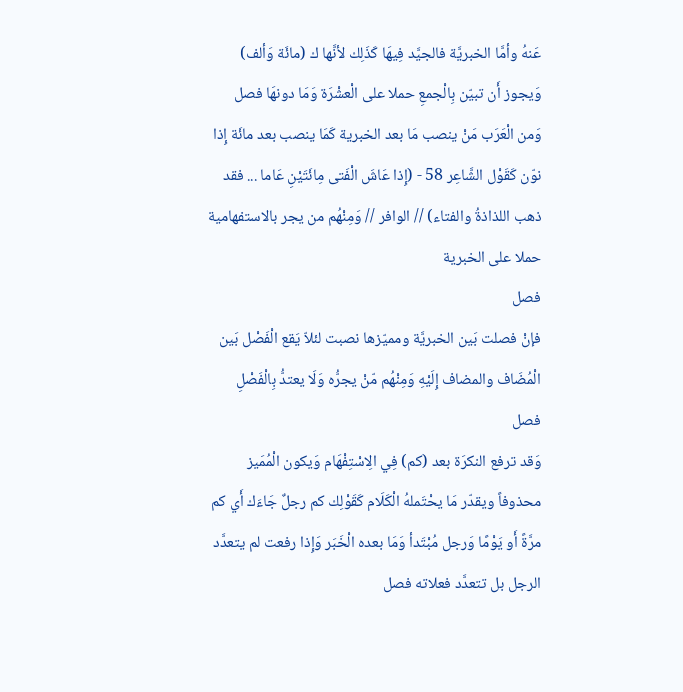عَنهُ وأمَّا الخبريَّة فالجيَّد فِيهَا كَذَلِك لأنَّها ك (مائَة وَألف) وَيجوز أَن تبيّن بِالْجمعِ حملا على الْعشْرَة وَمَا دونهَا فصل
وَمن الْعَرَب مَنْ ينصب مَا بعد الخبرية كَمَا ينصب بعد مائَة إِذا نوّن كَقَوْل الشَّاعِر 58 - (إِذا عَاشَ الْفَتى مِائَتَيْنِ عَاما ... فقد ذهب اللذاذةُ والفتاء) // الوافر // وَمِنْهُم من يجر بالاستفهامية حملا على الخبرية
فصل
فإنْ فصلت بَين الخبريَّة ومميّزها نصبت لئلاّ يَقع الْفَصْل بَين الْمُضَاف والمضاف إِلَيْهِ وَمِنْهُم مّنْ يجرُّه وَلَا يعتدُّ بِالْفَصْلِ فصل
وَقد ترفع النكرَة بعد (كم) فِي الِاسْتِفْهَام وَيكون الْمُمَيز محذوفاً ويقدّر مَا يحْتَملهُ الْكَلَام كَقَوْلِك كم رجلٌ جَاءَك أَي كم مرَّةً أَو يَوْمًا وَرجل مُبْتَدأ وَمَا بعده الْخَبَر وَإِذا رفعت لم يتعدَّد الرجل بل تتعدَّد فعلاته فصل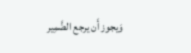وَيجوز أَن يرجع الضَّمِير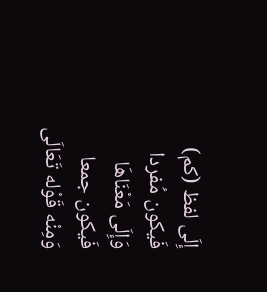إِلَى لفظ (كم) فَيكون مُفردا وَإِلَى مَعْنَاهَا فَيكون جمعا وَمِنْه قَوْله تَعَالَى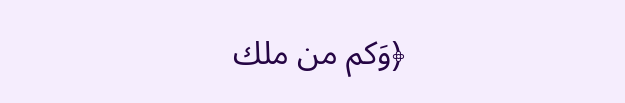﴿وَكم من ملك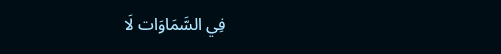فِي السَّمَاوَات لَا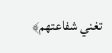تغني شفاعتهم﴾